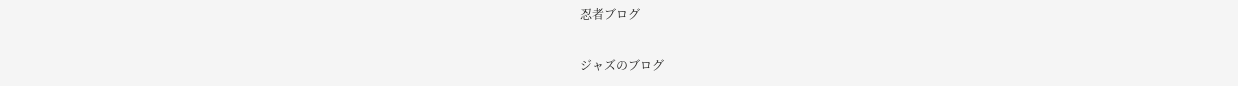忍者ブログ

ジャズのブログ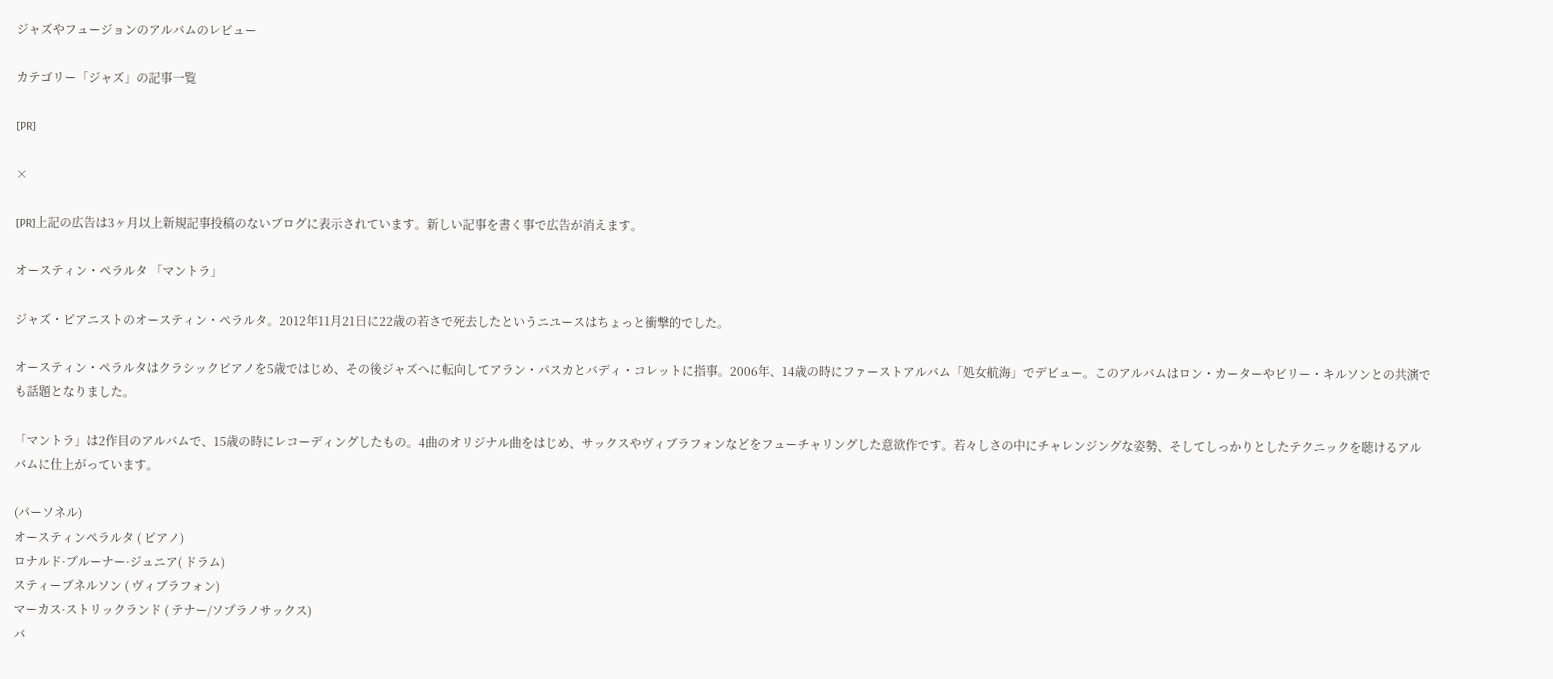ジャズやフュージョンのアルバムのレビュー

カテゴリー「ジャズ」の記事一覧

[PR]

×

[PR]上記の広告は3ヶ月以上新規記事投稿のないブログに表示されています。新しい記事を書く事で広告が消えます。

オースティン・ペラルタ 「マントラ」

ジャズ・ピアニストのオースティン・ペラルタ。2012年11月21日に22歳の若さで死去したというニユースはちょっと衝撃的でした。

オースティン・ペラルタはクラシックピアノを5歳ではじめ、その後ジャズへに転向してアラン・パスカとバディ・コレットに指事。2006年、14歳の時にファーストアルバム「処女航海」でデビュー。このアルバムはロン・カーターやビリー・キルソンとの共演でも話題となりました。

「マントラ」は2作目のアルバムで、15歳の時にレコーディングしたもの。4曲のオリジナル曲をはじめ、サックスやヴィブラフォンなどをフューチャリングした意欲作です。若々しさの中にチャレンジングな姿勢、そしてしっかりとしたテクニックを聴けるアルバムに仕上がっています。

(パーソネル)
オースティンペラルタ ( ピアノ)
ロナルド·ブルーナー·ジュニア( ドラム)
スティーブネルソン ( ヴィブラフォン)
マーカス·ストリックランド ( テナー/ソプラノサックス)
バ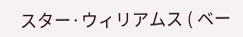スター·ウィリアムス ( ベー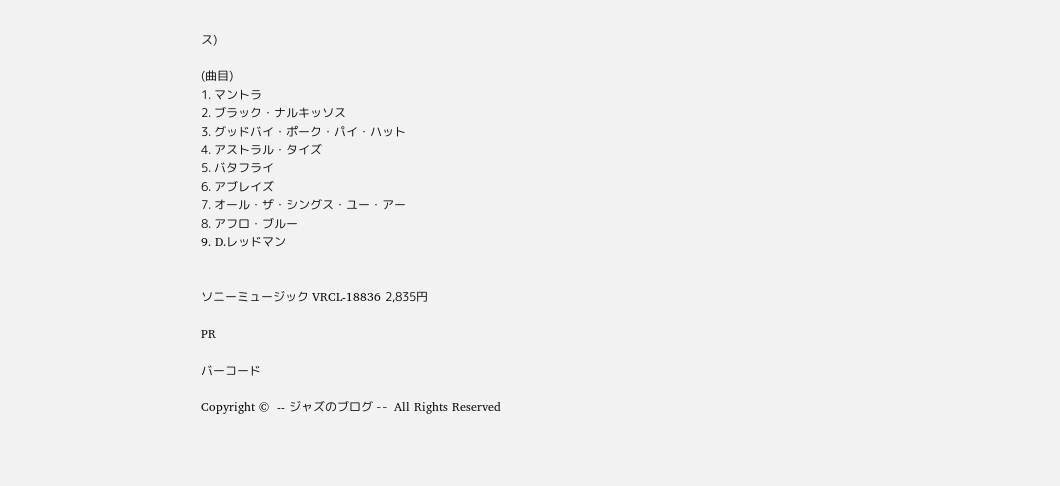ス)

(曲目)
1. マントラ
2. ブラック・ナルキッソス
3. グッドバイ・ポーク・パイ・ハット
4. アストラル・タイズ
5. バタフライ
6. アブレイズ
7. オール・ザ・シングス・ユー・アー
8. アフロ・ブルー
9. D.レッドマン


ソニーミュージック VRCL-18836 2,835円

PR

バーコード

Copyright ©  -- ジャズのブログ --  All Rights Reserved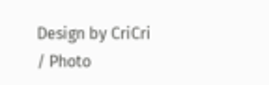Design by CriCri / Photo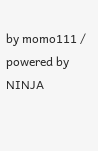by momo111 / powered by NINJA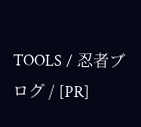TOOLS / 忍者ブログ / [PR]